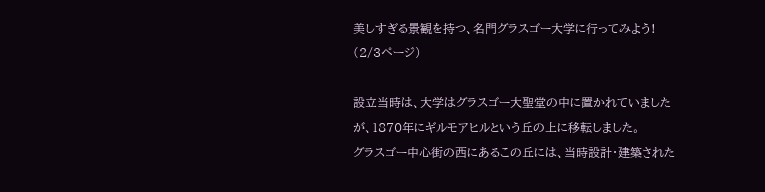美しすぎる景観を持つ、名門グラスゴー大学に行ってみよう! (2/3ページ)

設立当時は、大学はグラスゴー大聖堂の中に置かれていましたが、1870年にギルモアヒルという丘の上に移転しました。
グラスゴー中心街の西にあるこの丘には、当時設計・建築された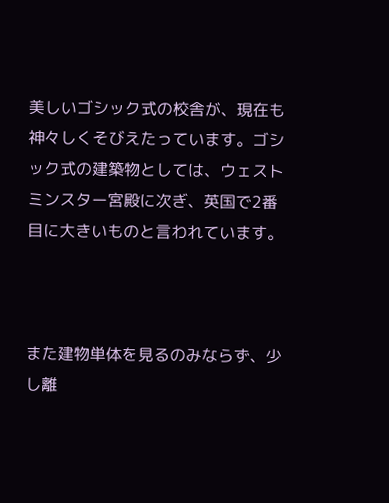美しいゴシック式の校舎が、現在も神々しくそびえたっています。ゴシック式の建築物としては、ウェストミンスター宮殿に次ぎ、英国で2番目に大きいものと言われています。



また建物単体を見るのみならず、少し離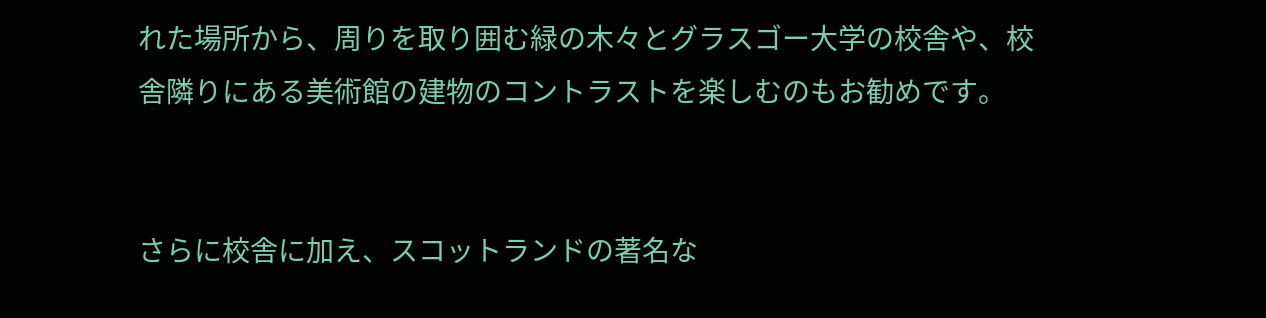れた場所から、周りを取り囲む緑の木々とグラスゴー大学の校舎や、校舎隣りにある美術館の建物のコントラストを楽しむのもお勧めです。


さらに校舎に加え、スコットランドの著名な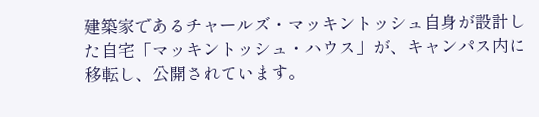建築家であるチャールズ・マッキントッシュ自身が設計した自宅「マッキントッシュ・ハウス」が、キャンパス内に移転し、公開されています。